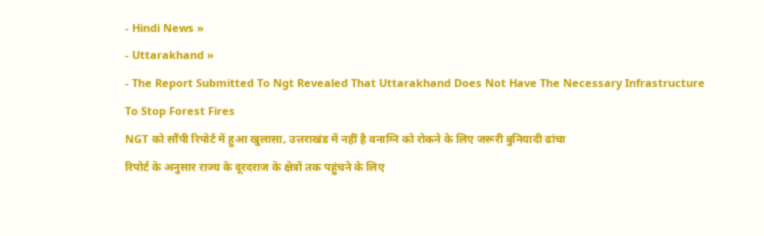- Hindi News »
- Uttarakhand »
- The Report Submitted To Ngt Revealed That Uttarakhand Does Not Have The Necessary Infrastructure To Stop Forest Fires
NGT को सौंपी रिपोर्ट में हुआ खुलासा, उत्तराखंड में नहीं है वनाग्नि को रोकने के लिए जरूरी बुनियादी ढांचा
रिपोर्ट के अनुसार राज्य के दूरदराज के क्षेत्रों तक पहुंचने के लिए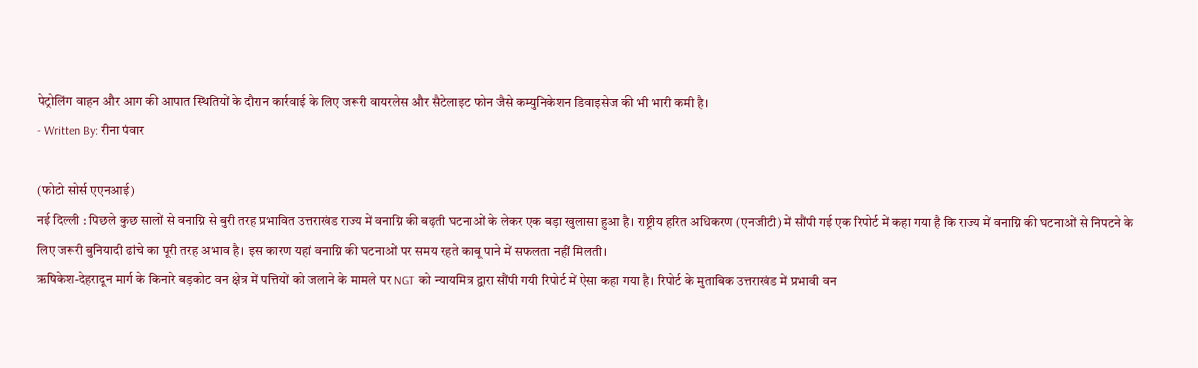पेट्रोलिंग वाहन और आग की आपात स्थितियों के दौरान कार्रवाई के लिए जरूरी वायरलेस और सैटेलाइट फोन जैसे कम्युनिकेशन डिवाइसेज की भी भारी कमी है।
- Written By: रीना पंवार

(फोटो सोर्स एएनआई)
नई दिल्ली : पिछले कुछ सालों से वनाग्नि से बुरी तरह प्रभावित उत्तराखंड राज्य में वनाग्नि की बढ़ती घटनाओं के लेकर एक बड़ा खुलासा हुआ है। राष्ट्रीय हरित अधिकरण (एनजीटी) में सौंपी गई एक रिपोर्ट में कहा गया है कि राज्य में वनाग्नि की घटनाओं से निपटने के लिए जरूरी बुनियादी ढांचे का पूरी तरह अभाव है। इस कारण यहां वनाग्नि की घटनाओं पर समय रहते काबू पाने में सफलता नहीं मिलती।
ऋषिकेश-देहरादून मार्ग के किनारे बड़कोट वन क्षेत्र में पत्तियों को जलाने के मामले पर NGT को न्यायमित्र द्वारा सौंपी गयी रिपोर्ट में ऐसा कहा गया है। रिपोर्ट के मुताबिक उत्तराखंड में प्रभावी वन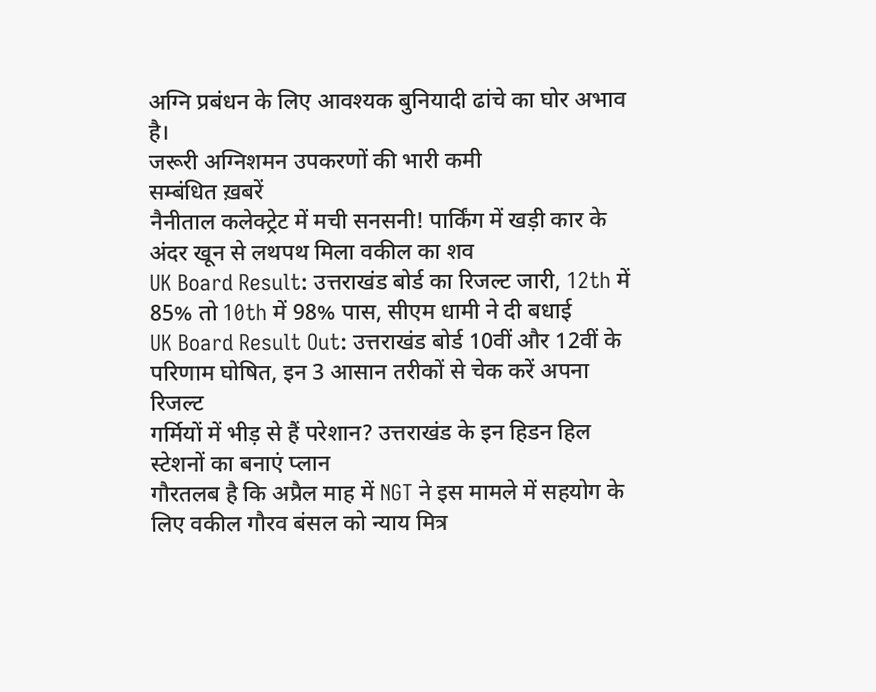अग्नि प्रबंधन के लिए आवश्यक बुनियादी ढांचे का घोर अभाव है।
जरूरी अग्निशमन उपकरणों की भारी कमी
सम्बंधित ख़बरें
नैनीताल कलेक्ट्रेट में मची सनसनी! पार्किंग में खड़ी कार के अंदर खून से लथपथ मिला वकील का शव
UK Board Result: उत्तराखंड बोर्ड का रिजल्ट जारी, 12th में 85% तो 10th में 98% पास, सीएम धामी ने दी बधाई
UK Board Result Out: उत्तराखंड बोर्ड 10वीं और 12वीं के परिणाम घोषित, इन 3 आसान तरीकों से चेक करें अपना रिजल्ट
गर्मियों में भीड़ से हैं परेशान? उत्तराखंड के इन हिडन हिल स्टेशनों का बनाएं प्लान
गौरतलब है कि अप्रैल माह में NGT ने इस मामले में सहयोग के लिए वकील गौरव बंसल को न्याय मित्र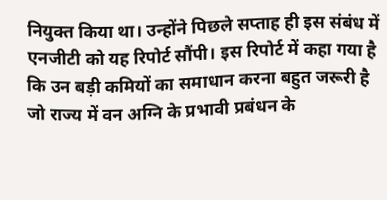नियुक्त किया था। उन्होंने पिछले सप्ताह ही इस संबंध में एनजीटी को यह रिपोर्ट सौंपी। इस रिपोर्ट में कहा गया है कि उन बड़ी कमियों का समाधान करना बहुत जरूरी है जो राज्य में वन अग्नि के प्रभावी प्रबंधन के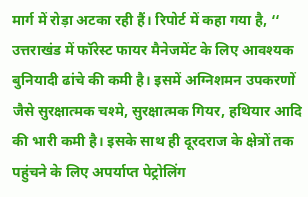मार्ग में रोड़ा अटका रही हैं। रिपोर्ट में कहा गया है, ‘‘ उत्तराखंड में फॉरेस्ट फायर मैनेजमेंट के लिए आवश्यक बुनियादी ढांचे की कमी है। इसमें अग्निशमन उपकरणों जैसे सुरक्षात्मक चश्मे, सुरक्षात्मक गियर, हथियार आदि की भारी कमी है। इसके साथ ही दूरदराज के क्षेत्रों तक पहुंचने के लिए अपर्याप्त पेट्रोलिंग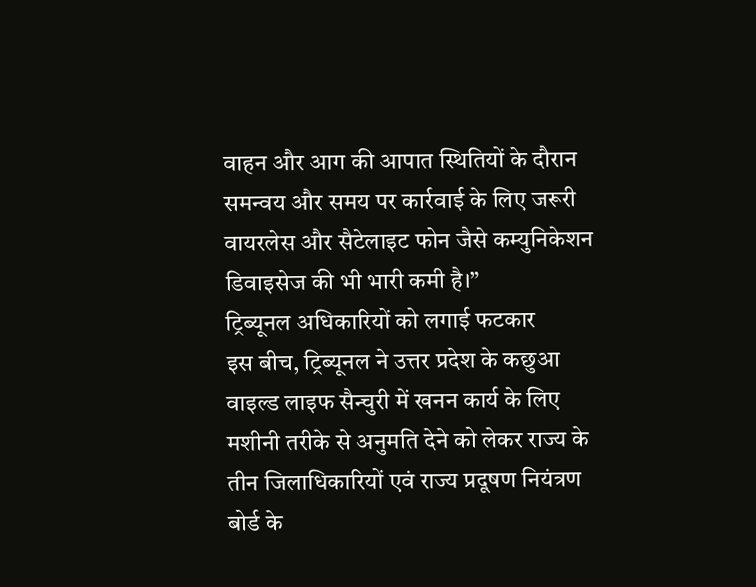वाहन और आग की आपात स्थितियों के दौरान समन्वय और समय पर कार्रवाई के लिए जरूरी वायरलेस और सैटेलाइट फोन जैसे कम्युनिकेशन डिवाइसेज की भी भारी कमी है।”
ट्रिब्यूनल अधिकारियों को लगाई फटकार
इस बीच, ट्रिब्यूनल ने उत्तर प्रदेश के कछुआ वाइल्ड लाइफ सैन्चुरी में खनन कार्य के लिए मशीनी तरीके से अनुमति देने को लेकर राज्य के तीन जिलाधिकारियों एवं राज्य प्रदूषण नियंत्रण बोर्ड के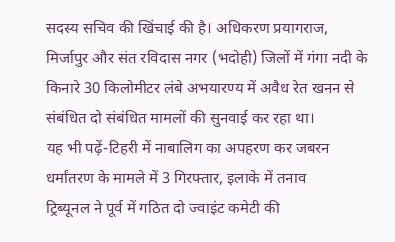सदस्य सचिव की खिंचाई की है। अधिकरण प्रयागराज, मिर्जापुर और संत रविदास नगर (भदोही) जिलों में गंगा नदी के किनारे 30 किलोमीटर लंबे अभयारण्य में अवैध रेत खनन से संबंधित दो संबंधित मामलों की सुनवाई कर रहा था।
यह भी पढ़ें-टिहरी में नाबालिग का अपहरण कर जबरन धर्मांतरण के मामले में 3 गिरफ्तार, इलाके में तनाव
ट्रिब्यूनल ने पूर्व में गठित दो ज्वाइंट कमेटी की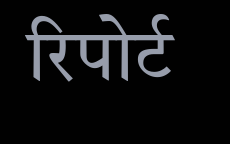रिपोर्ट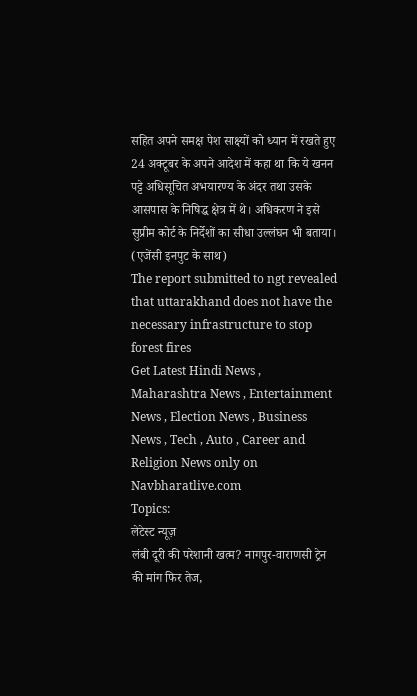सहित अपने समक्ष पेश साक्ष्यों को ध्यान में रखते हुए 24 अक्टूबर के अपने आदेश में कहा था कि ये खनन पट्टे अधिसूचित अभयारण्य के अंदर तथा उसके आसपास के निषिद्ध क्षेत्र में थे। अधिकरण ने इसे सुप्रीम कोर्ट के निर्देशों का सीधा उल्लंघन भी बताया।
(एजेंसी इनपुट के साथ)
The report submitted to ngt revealed that uttarakhand does not have the necessary infrastructure to stop forest fires
Get Latest Hindi News , Maharashtra News , Entertainment News , Election News , Business News , Tech , Auto , Career and Religion News only on Navbharatlive.com
Topics:
लेटेस्ट न्यूज़
लंबी दूरी की परेशानी खत्म? नागपुर-वाराणसी ट्रेन की मांग फिर तेज,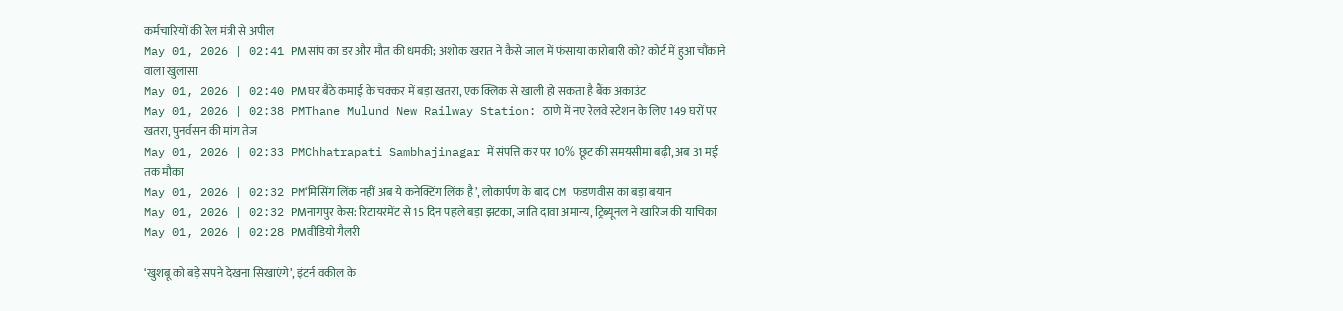कर्मचारियों की रेल मंत्री से अपील
May 01, 2026 | 02:41 PMसांप का डर और मौत की धमकी; अशोक खरात ने कैसे जाल में फंसाया कारोबारी को? कोर्ट में हुआ चौंकाने वाला खुलासा
May 01, 2026 | 02:40 PMघर बैठे कमाई के चक्कर में बड़ा खतरा, एक क्लिक से खाली हो सकता है बैंक अकाउंट
May 01, 2026 | 02:38 PMThane Mulund New Railway Station: ठाणे में नए रेलवे स्टेशन के लिए 149 घरों पर खतरा, पुनर्वसन की मांग तेज
May 01, 2026 | 02:33 PMChhatrapati Sambhajinagar में संपत्ति कर पर 10% छूट की समयसीमा बढ़ी, अब 31 मई तक मौका
May 01, 2026 | 02:32 PM‘मिसिंग लिंक नहीं अब ये कनेक्टिंग लिंक है’, लोकार्पण के बाद CM फडणवीस का बड़ा बयान
May 01, 2026 | 02:32 PMनागपुर केस: रिटायरमेंट से 15 दिन पहले बड़ा झटका, जाति दावा अमान्य, ट्रिब्यूनल ने खारिज की याचिका
May 01, 2026 | 02:28 PMवीडियो गैलरी

‘खुशबू को बड़े सपने देखना सिखाएंगे’, इंटर्न वकील के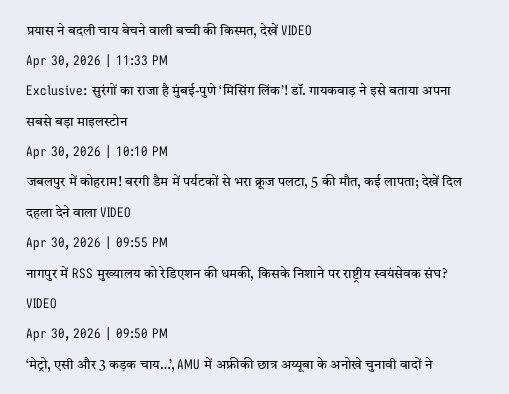प्रयास ने बदली चाय बेचने वाली बच्ची की किस्मत, देखें VIDEO
Apr 30, 2026 | 11:33 PM
Exclusive: सुरंगों का राजा है मुंबई-पुणे ‘मिसिंग लिंक’! डॉ. गायकवाड़ ने इसे बताया अपना सबसे बड़ा माइलस्टोन
Apr 30, 2026 | 10:10 PM
जबलपुर में कोहराम! बरगी डैम में पर्यटकों से भरा क्रूज पलटा, 5 की मौत, कई लापता; देखें दिल दहला देने वाला VIDEO
Apr 30, 2026 | 09:55 PM
नागपुर में RSS मुख्यालय को रेडिएशन की धमकी, किसके निशाने पर राष्ट्रीय स्वयंसेवक संघ? VIDEO
Apr 30, 2026 | 09:50 PM
‘मेट्रो, एसी और 3 कड़क चाय…’, AMU में अफ्रीकी छात्र अय्यूबा के अनोखे चुनावी वादों ने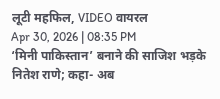लूटी महफिल, VIDEO वायरल
Apr 30, 2026 | 08:35 PM
‘मिनी पाकिस्तान’ बनाने की साजिश भड़के नितेश राणे; कहा- अब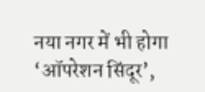नया नगर में भी होगा ‘ऑपरेशन सिंदूर’,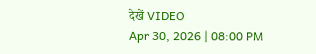देखें VIDEO
Apr 30, 2026 | 08:00 PM